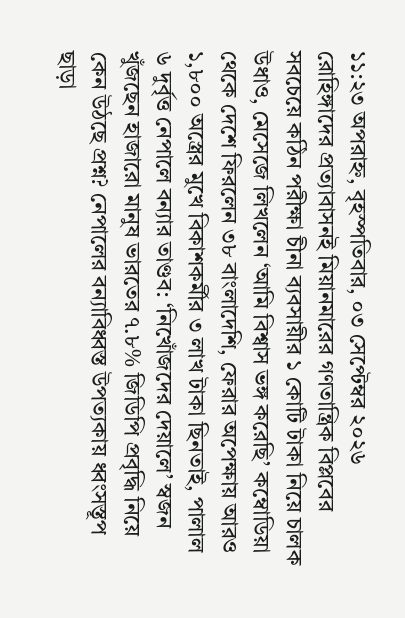১১:২৩ অপরাহ্ন, বৃহস্পতিবার, ০৩ সেপ্টেম্বর ২০২৬
রোহিঙ্গাদের প্রত্যাবাসনই মিয়ানমারের গণতান্ত্রিক বিপ্লবের সবচেয়ে কঠিন পরীক্ষা চীনা ব্যবসায়ীর ১ কোটি টাকা নিয়ে চালক উধাও, মেসেজে লিখলেন ‘আমি বিশ্বাস ভঙ্গ করেছি’ কম্বোডিয়া থেকে দেশে ফিরলেন ৩৮ বাংলাদেশি, ফেরার অপেক্ষায় আরও ১,৮০০ অস্ত্রের মুখে বিকাশকর্মীর ৩ লাখ টাকা ছিনতাই, পালাল ৬ দুর্বৃত্ত নেপালে বন্যার তাণ্ডব: ‘নিখোঁজদের দেয়ালে’ স্বজন খুঁজছেন হাজারো মানুষ ভারতের ৭.৮% জিডিপি প্রবৃদ্ধি নিয়ে কেন উঠছে প্রশ্ন? নেপালের বন্যাবিধ্বস্ত উপত্যকায় ধ্বংসস্তূপ ছাড়া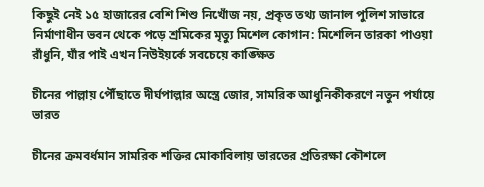কিছুই নেই ১৫ হাজারের বেশি শিশু নিখোঁজ নয়, প্রকৃত তথ্য জানাল পুলিশ সাভারে নির্মাণাধীন ভবন থেকে পড়ে শ্রমিকের মৃত্যু মিশেল কোগান: মিশেলিন তারকা পাওয়া রাঁধুনি, যাঁর পাই এখন নিউইয়র্কে সবচেয়ে কাঙ্ক্ষিত

চীনের পাল্লায় পৌঁছাতে দীর্ঘপাল্লার অস্ত্রে জোর, সামরিক আধুনিকীকরণে নতুন পর্যায়ে ভারত

চীনের ক্রমবর্ধমান সামরিক শক্তির মোকাবিলায় ভারতের প্রতিরক্ষা কৌশলে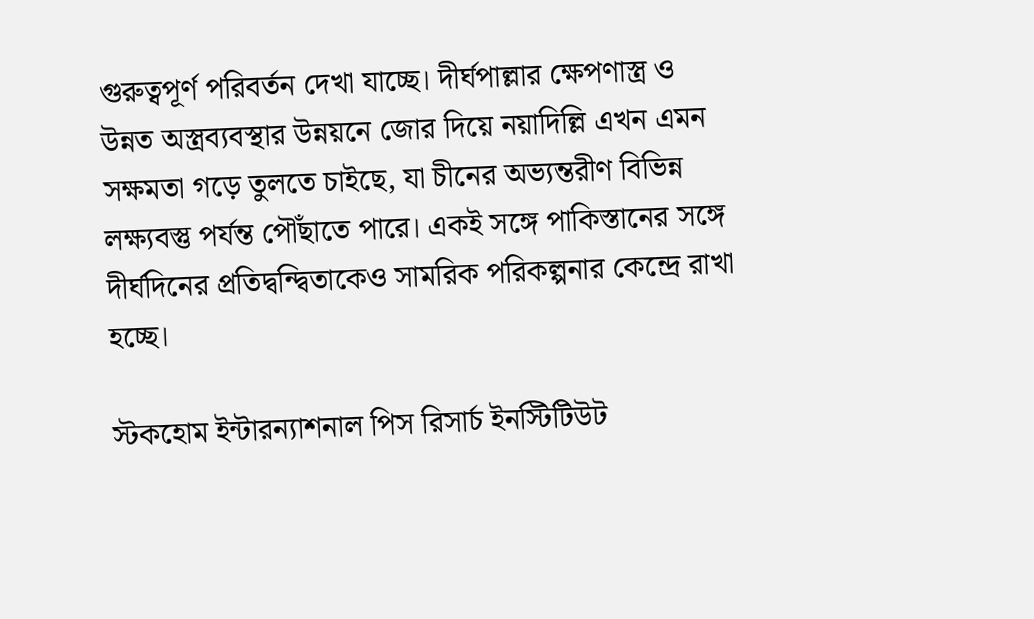গুরুত্বপূর্ণ পরিবর্তন দেখা যাচ্ছে। দীর্ঘপাল্লার ক্ষেপণাস্ত্র ও উন্নত অস্ত্রব্যবস্থার উন্নয়নে জোর দিয়ে নয়াদিল্লি এখন এমন সক্ষমতা গড়ে তুলতে চাইছে, যা চীনের অভ্যন্তরীণ বিভিন্ন লক্ষ্যবস্তু পর্যন্ত পৌঁছাতে পারে। একই সঙ্গে পাকিস্তানের সঙ্গে দীর্ঘদিনের প্রতিদ্বন্দ্বিতাকেও সামরিক পরিকল্পনার কেন্দ্রে রাখা হচ্ছে।

স্টকহোম ইন্টারন্যাশনাল পিস রিসার্চ ইনস্টিটিউট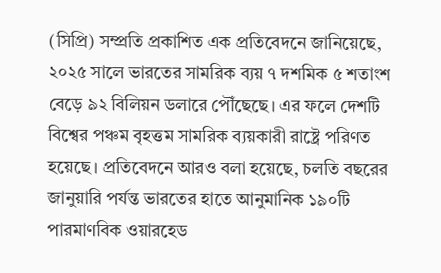(সিপ্রি) সম্প্রতি প্রকাশিত এক প্রতিবেদনে জানিয়েছে, ২০২৫ সালে ভারতের সামরিক ব্যয় ৭ দশমিক ৫ শতাংশ বেড়ে ৯২ বিলিয়ন ডলারে পৌঁছেছে। এর ফলে দেশটি বিশ্বের পঞ্চম বৃহত্তম সামরিক ব্যয়কারী রাষ্ট্রে পরিণত হয়েছে। প্রতিবেদনে আরও বলা হয়েছে, চলতি বছরের জানুয়ারি পর্যন্ত ভারতের হাতে আনুমানিক ১৯০টি পারমাণবিক ওয়ারহেড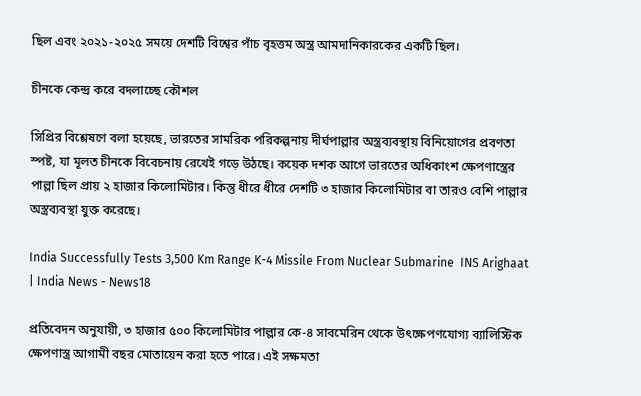ছিল এবং ২০২১-২০২৫ সময়ে দেশটি বিশ্বের পাঁচ বৃহত্তম অস্ত্র আমদানিকারকের একটি ছিল।

চীনকে কেন্দ্র করে বদলাচ্ছে কৌশল

সিপ্রির বিশ্লেষণে বলা হয়েছে, ভারতের সামরিক পরিকল্পনায় দীর্ঘপাল্লার অস্ত্রব্যবস্থায় বিনিয়োগের প্রবণতা স্পষ্ট, যা মূলত চীনকে বিবেচনায় রেখেই গড়ে উঠছে। কয়েক দশক আগে ভারতের অধিকাংশ ক্ষেপণাস্ত্রের পাল্লা ছিল প্রায় ২ হাজার কিলোমিটার। কিন্তু ধীরে ধীরে দেশটি ৩ হাজার কিলোমিটার বা তারও বেশি পাল্লার অস্ত্রব্যবস্থা যুক্ত করেছে।

India Successfully Tests 3,500 Km Range K-4 Missile From Nuclear Submarine  INS Arighaat | India News - News18

প্রতিবেদন অনুযায়ী, ৩ হাজার ৫০০ কিলোমিটার পাল্লার কে-৪ সাবমেরিন থেকে উৎক্ষেপণযোগ্য ব্যালিস্টিক ক্ষেপণাস্ত্র আগামী বছর মোতায়েন করা হতে পারে। এই সক্ষমতা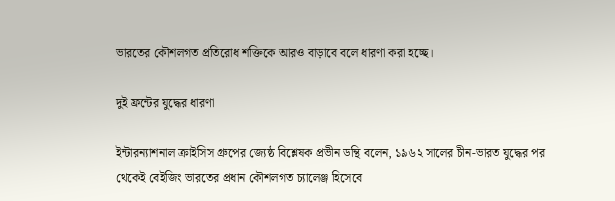ভারতের কৌশলগত প্রতিরোধ শক্তিকে আরও বাড়াবে বলে ধারণা করা হচ্ছে।

দুই ফ্রন্টের যুদ্ধের ধারণা

ইন্টারন্যাশনাল ক্রাইসিস গ্রুপের জ্যেষ্ঠ বিশ্লেষক প্রভীন ডন্থি বলেন, ১৯৬২ সালের চীন-ভারত যুদ্ধের পর থেকেই বেইজিং ভারতের প্রধান কৌশলগত চ্যালেঞ্জ হিসেবে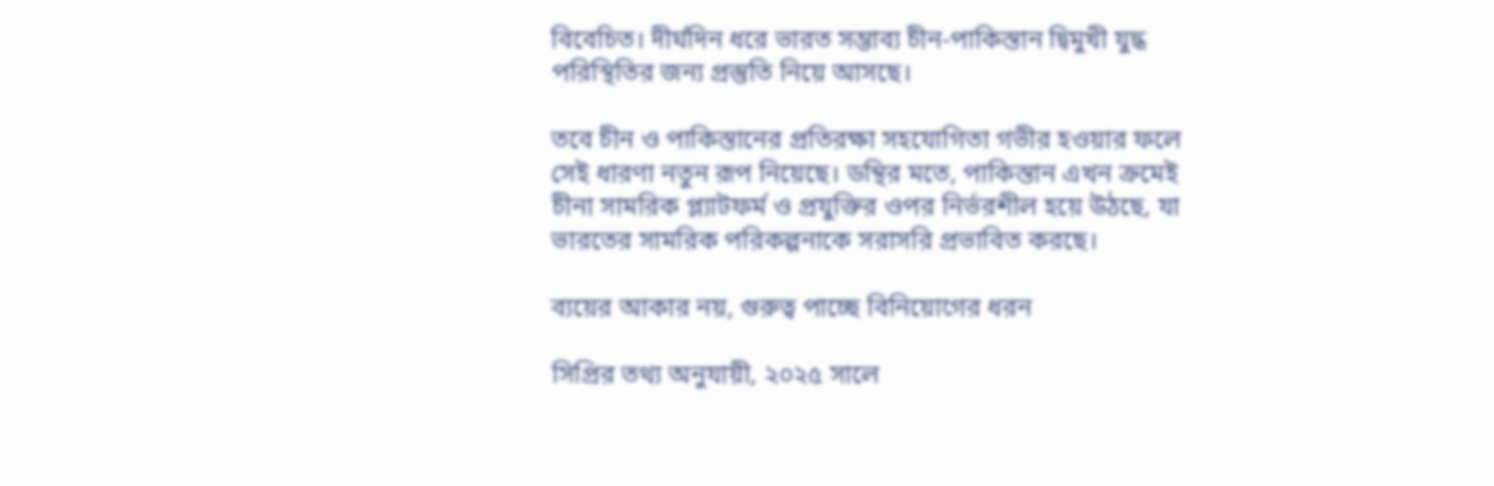বিবেচিত। দীর্ঘদিন ধরে ভারত সম্ভাব্য চীন-পাকিস্তান দ্বিমুখী যুদ্ধ পরিস্থিতির জন্য প্রস্তুতি নিয়ে আসছে।

তবে চীন ও পাকিস্তানের প্রতিরক্ষা সহযোগিতা গভীর হওয়ার ফলে সেই ধারণা নতুন রূপ নিয়েছে। ডন্থির মতে, পাকিস্তান এখন ক্রমেই চীনা সামরিক প্ল্যাটফর্ম ও প্রযুক্তির ওপর নির্ভরশীল হয়ে উঠছে, যা ভারতের সামরিক পরিকল্পনাকে সরাসরি প্রভাবিত করছে।

ব্যয়ের আকার নয়, গুরুত্ব পাচ্ছে বিনিয়োগের ধরন

সিপ্রির তথ্য অনুযায়ী, ২০২৫ সালে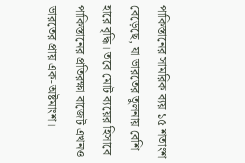পাকিস্তানের সামরিক ব্যয় ১৫ শতাংশ বেড়েছে, যা ভারতের তুলনায় বেশি হারে বৃদ্ধি। তবে মোট ব্যয়ের হিসাবে পাকিস্তানের প্রতিরক্ষা বাজেট এখনও ভারতের প্রায় এক-অষ্টমাংশ।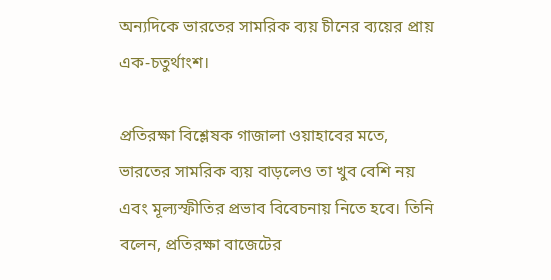অন্যদিকে ভারতের সামরিক ব্যয় চীনের ব্যয়ের প্রায় এক-চতুর্থাংশ।

প্রতিরক্ষা বিশ্লেষক গাজালা ওয়াহাবের মতে, ভারতের সামরিক ব্যয় বাড়লেও তা খুব বেশি নয় এবং মূল্যস্ফীতির প্রভাব বিবেচনায় নিতে হবে। তিনি বলেন, প্রতিরক্ষা বাজেটের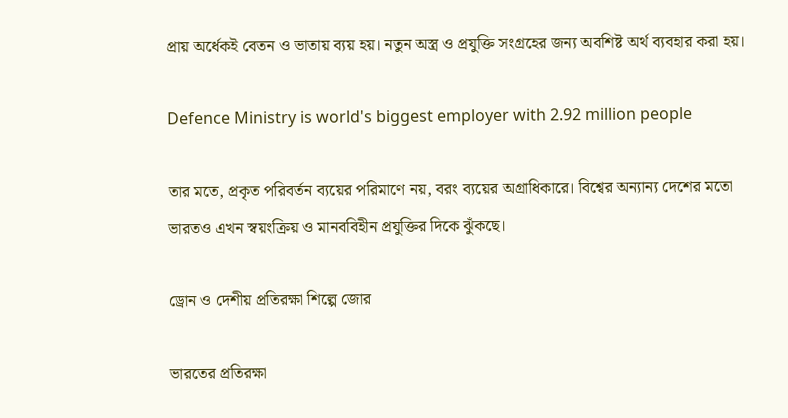প্রায় অর্ধেকই বেতন ও ভাতায় ব্যয় হয়। নতুন অস্ত্র ও প্রযুক্তি সংগ্রহের জন্য অবশিষ্ট অর্থ ব্যবহার করা হয়।

Defence Ministry is world's biggest employer with 2.92 million people

তার মতে, প্রকৃত পরিবর্তন ব্যয়ের পরিমাণে নয়, বরং ব্যয়ের অগ্রাধিকারে। বিশ্বের অন্যান্য দেশের মতো ভারতও এখন স্বয়ংক্রিয় ও মানববিহীন প্রযুক্তির দিকে ঝুঁকছে।

ড্রোন ও দেশীয় প্রতিরক্ষা শিল্পে জোর

ভারতের প্রতিরক্ষা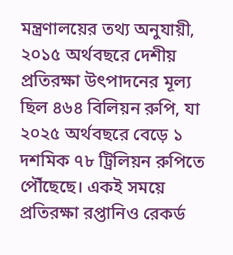মন্ত্রণালয়ের তথ্য অনুযায়ী, ২০১৫ অর্থবছরে দেশীয় প্রতিরক্ষা উৎপাদনের মূল্য ছিল ৪৬৪ বিলিয়ন রুপি, যা ২০২৫ অর্থবছরে বেড়ে ১ দশমিক ৭৮ ট্রিলিয়ন রুপিতে পৌঁছেছে। একই সময়ে প্রতিরক্ষা রপ্তানিও রেকর্ড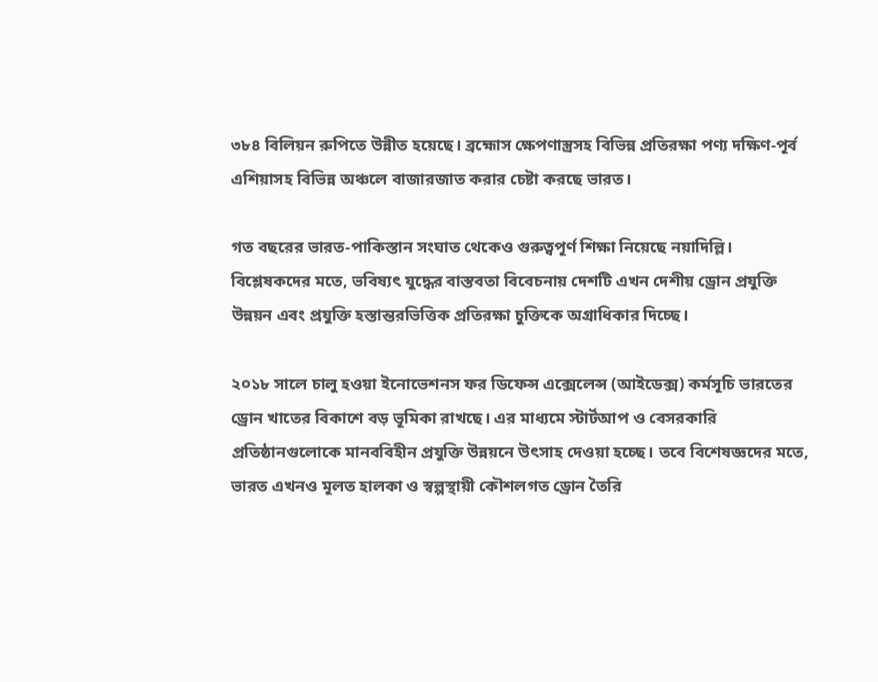৩৮৪ বিলিয়ন রুপিতে উন্নীত হয়েছে। ব্রহ্মোস ক্ষেপণাস্ত্রসহ বিভিন্ন প্রতিরক্ষা পণ্য দক্ষিণ-পূর্ব এশিয়াসহ বিভিন্ন অঞ্চলে বাজারজাত করার চেষ্টা করছে ভারত।

গত বছরের ভারত-পাকিস্তান সংঘাত থেকেও গুরুত্বপূর্ণ শিক্ষা নিয়েছে নয়াদিল্লি। বিশ্লেষকদের মতে, ভবিষ্যৎ যুদ্ধের বাস্তবতা বিবেচনায় দেশটি এখন দেশীয় ড্রোন প্রযুক্তি উন্নয়ন এবং প্রযুক্তি হস্তান্তরভিত্তিক প্রতিরক্ষা চুক্তিকে অগ্রাধিকার দিচ্ছে।

২০১৮ সালে চালু হওয়া ইনোভেশনস ফর ডিফেন্স এক্সেলেন্স (আইডেক্স) কর্মসূচি ভারতের ড্রোন খাতের বিকাশে বড় ভূমিকা রাখছে। এর মাধ্যমে স্টার্টআপ ও বেসরকারি প্রতিষ্ঠানগুলোকে মানববিহীন প্রযুক্তি উন্নয়নে উৎসাহ দেওয়া হচ্ছে। তবে বিশেষজ্ঞদের মতে, ভারত এখনও মূলত হালকা ও স্বল্পস্থায়ী কৌশলগত ড্রোন তৈরি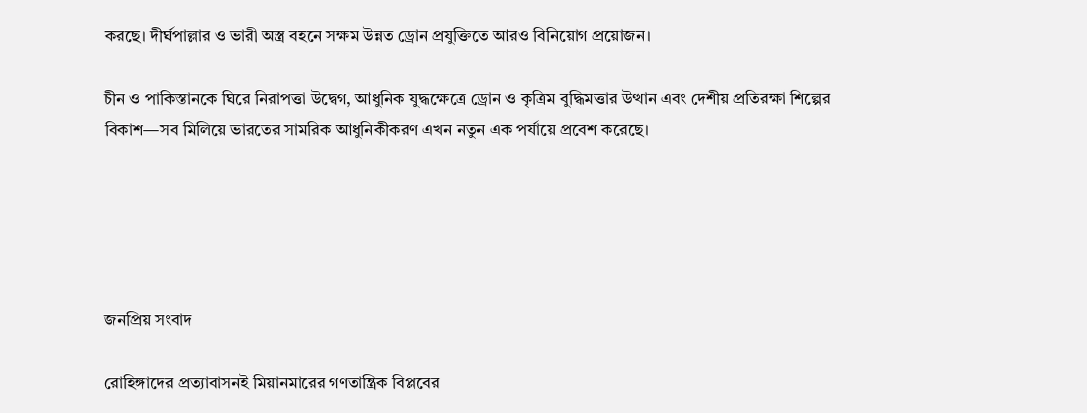করছে। দীর্ঘপাল্লার ও ভারী অস্ত্র বহনে সক্ষম উন্নত ড্রোন প্রযুক্তিতে আরও বিনিয়োগ প্রয়োজন।

চীন ও পাকিস্তানকে ঘিরে নিরাপত্তা উদ্বেগ, আধুনিক যুদ্ধক্ষেত্রে ড্রোন ও কৃত্রিম বুদ্ধিমত্তার উত্থান এবং দেশীয় প্রতিরক্ষা শিল্পের বিকাশ—সব মিলিয়ে ভারতের সামরিক আধুনিকীকরণ এখন নতুন এক পর্যায়ে প্রবেশ করেছে।





জনপ্রিয় সংবাদ

রোহিঙ্গাদের প্রত্যাবাসনই মিয়ানমারের গণতান্ত্রিক বিপ্লবের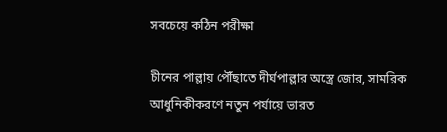সবচেয়ে কঠিন পরীক্ষা

চীনের পাল্লায় পৌঁছাতে দীর্ঘপাল্লার অস্ত্রে জোর, সামরিক আধুনিকীকরণে নতুন পর্যায়ে ভারত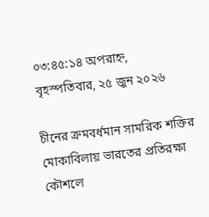০৩:৪৫:১৪ অপরাহ্ন, বৃহস্পতিবার, ২৫ জুন ২০২৬

চীনের ক্রমবর্ধমান সামরিক শক্তির মোকাবিলায় ভারতের প্রতিরক্ষা কৌশলে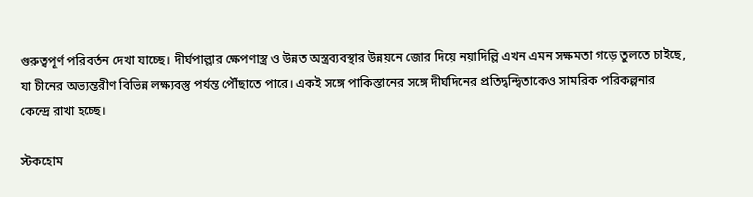গুরুত্বপূর্ণ পরিবর্তন দেখা যাচ্ছে। দীর্ঘপাল্লার ক্ষেপণাস্ত্র ও উন্নত অস্ত্রব্যবস্থার উন্নয়নে জোর দিয়ে নয়াদিল্লি এখন এমন সক্ষমতা গড়ে তুলতে চাইছে, যা চীনের অভ্যন্তরীণ বিভিন্ন লক্ষ্যবস্তু পর্যন্ত পৌঁছাতে পারে। একই সঙ্গে পাকিস্তানের সঙ্গে দীর্ঘদিনের প্রতিদ্বন্দ্বিতাকেও সামরিক পরিকল্পনার কেন্দ্রে রাখা হচ্ছে।

স্টকহোম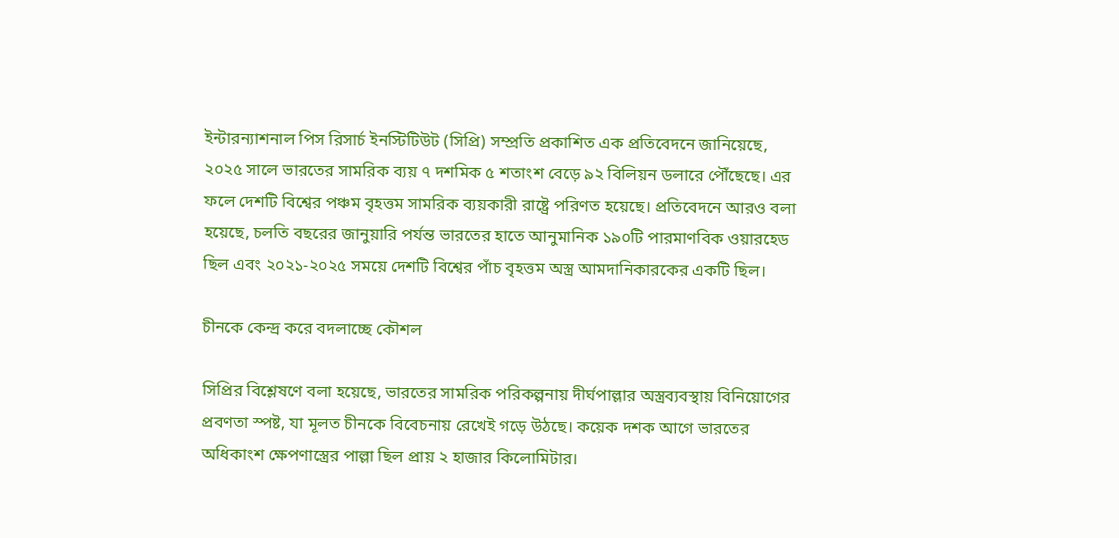ইন্টারন্যাশনাল পিস রিসার্চ ইনস্টিটিউট (সিপ্রি) সম্প্রতি প্রকাশিত এক প্রতিবেদনে জানিয়েছে, ২০২৫ সালে ভারতের সামরিক ব্যয় ৭ দশমিক ৫ শতাংশ বেড়ে ৯২ বিলিয়ন ডলারে পৌঁছেছে। এর ফলে দেশটি বিশ্বের পঞ্চম বৃহত্তম সামরিক ব্যয়কারী রাষ্ট্রে পরিণত হয়েছে। প্রতিবেদনে আরও বলা হয়েছে, চলতি বছরের জানুয়ারি পর্যন্ত ভারতের হাতে আনুমানিক ১৯০টি পারমাণবিক ওয়ারহেড ছিল এবং ২০২১-২০২৫ সময়ে দেশটি বিশ্বের পাঁচ বৃহত্তম অস্ত্র আমদানিকারকের একটি ছিল।

চীনকে কেন্দ্র করে বদলাচ্ছে কৌশল

সিপ্রির বিশ্লেষণে বলা হয়েছে, ভারতের সামরিক পরিকল্পনায় দীর্ঘপাল্লার অস্ত্রব্যবস্থায় বিনিয়োগের প্রবণতা স্পষ্ট, যা মূলত চীনকে বিবেচনায় রেখেই গড়ে উঠছে। কয়েক দশক আগে ভারতের অধিকাংশ ক্ষেপণাস্ত্রের পাল্লা ছিল প্রায় ২ হাজার কিলোমিটার।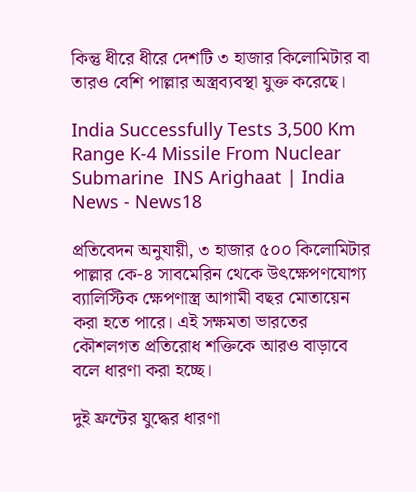কিন্তু ধীরে ধীরে দেশটি ৩ হাজার কিলোমিটার বা তারও বেশি পাল্লার অস্ত্রব্যবস্থা যুক্ত করেছে।

India Successfully Tests 3,500 Km Range K-4 Missile From Nuclear Submarine  INS Arighaat | India News - News18

প্রতিবেদন অনুযায়ী, ৩ হাজার ৫০০ কিলোমিটার পাল্লার কে-৪ সাবমেরিন থেকে উৎক্ষেপণযোগ্য ব্যালিস্টিক ক্ষেপণাস্ত্র আগামী বছর মোতায়েন করা হতে পারে। এই সক্ষমতা ভারতের কৌশলগত প্রতিরোধ শক্তিকে আরও বাড়াবে বলে ধারণা করা হচ্ছে।

দুই ফ্রন্টের যুদ্ধের ধারণা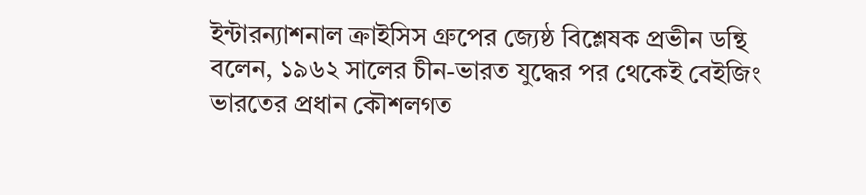ইন্টারন্যাশনাল ক্রাইসিস গ্রুপের জ্যেষ্ঠ বিশ্লেষক প্রভীন ডন্থি বলেন, ১৯৬২ সালের চীন-ভারত যুদ্ধের পর থেকেই বেইজিং ভারতের প্রধান কৌশলগত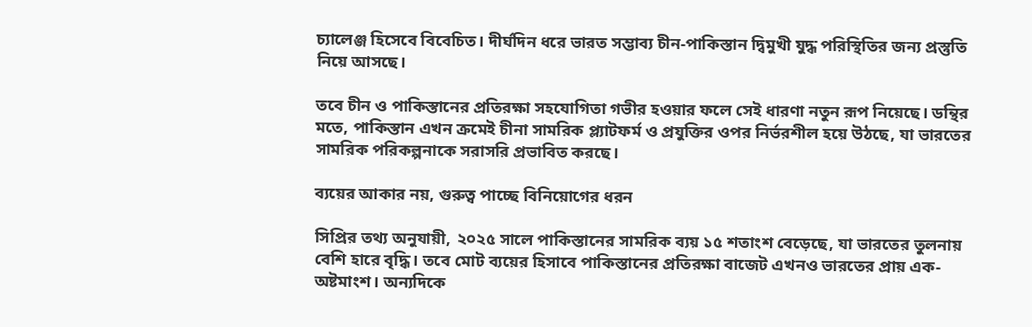চ্যালেঞ্জ হিসেবে বিবেচিত। দীর্ঘদিন ধরে ভারত সম্ভাব্য চীন-পাকিস্তান দ্বিমুখী যুদ্ধ পরিস্থিতির জন্য প্রস্তুতি নিয়ে আসছে।

তবে চীন ও পাকিস্তানের প্রতিরক্ষা সহযোগিতা গভীর হওয়ার ফলে সেই ধারণা নতুন রূপ নিয়েছে। ডন্থির মতে, পাকিস্তান এখন ক্রমেই চীনা সামরিক প্ল্যাটফর্ম ও প্রযুক্তির ওপর নির্ভরশীল হয়ে উঠছে, যা ভারতের সামরিক পরিকল্পনাকে সরাসরি প্রভাবিত করছে।

ব্যয়ের আকার নয়, গুরুত্ব পাচ্ছে বিনিয়োগের ধরন

সিপ্রির তথ্য অনুযায়ী, ২০২৫ সালে পাকিস্তানের সামরিক ব্যয় ১৫ শতাংশ বেড়েছে, যা ভারতের তুলনায় বেশি হারে বৃদ্ধি। তবে মোট ব্যয়ের হিসাবে পাকিস্তানের প্রতিরক্ষা বাজেট এখনও ভারতের প্রায় এক-অষ্টমাংশ। অন্যদিকে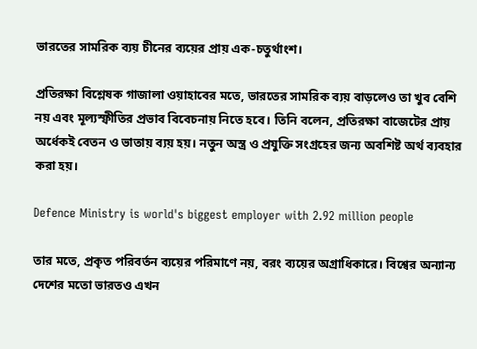ভারতের সামরিক ব্যয় চীনের ব্যয়ের প্রায় এক-চতুর্থাংশ।

প্রতিরক্ষা বিশ্লেষক গাজালা ওয়াহাবের মতে, ভারতের সামরিক ব্যয় বাড়লেও তা খুব বেশি নয় এবং মূল্যস্ফীতির প্রভাব বিবেচনায় নিতে হবে। তিনি বলেন, প্রতিরক্ষা বাজেটের প্রায় অর্ধেকই বেতন ও ভাতায় ব্যয় হয়। নতুন অস্ত্র ও প্রযুক্তি সংগ্রহের জন্য অবশিষ্ট অর্থ ব্যবহার করা হয়।

Defence Ministry is world's biggest employer with 2.92 million people

তার মতে, প্রকৃত পরিবর্তন ব্যয়ের পরিমাণে নয়, বরং ব্যয়ের অগ্রাধিকারে। বিশ্বের অন্যান্য দেশের মতো ভারতও এখন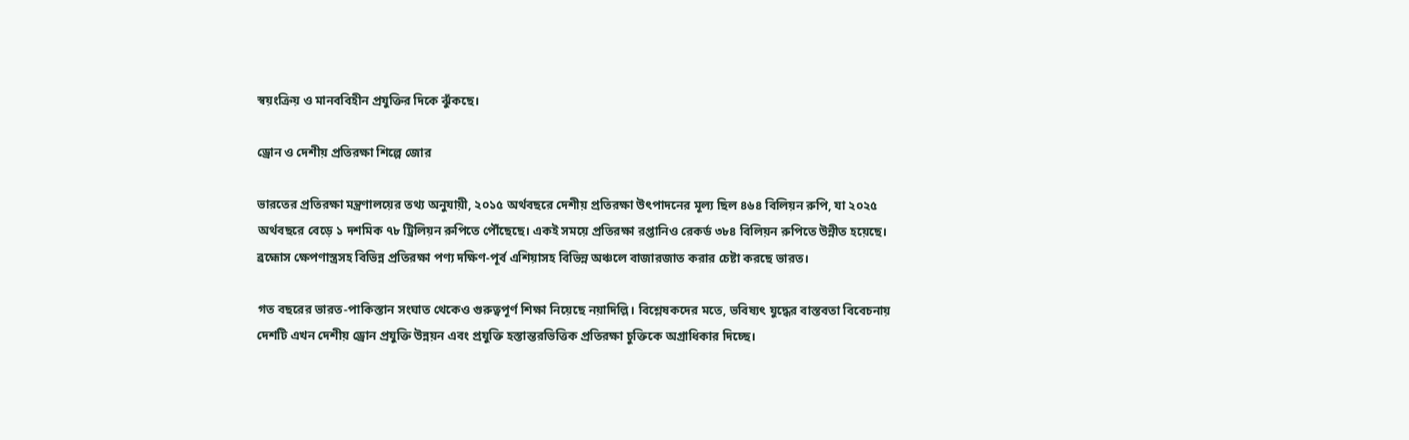স্বয়ংক্রিয় ও মানববিহীন প্রযুক্তির দিকে ঝুঁকছে।

ড্রোন ও দেশীয় প্রতিরক্ষা শিল্পে জোর

ভারতের প্রতিরক্ষা মন্ত্রণালয়ের তথ্য অনুযায়ী, ২০১৫ অর্থবছরে দেশীয় প্রতিরক্ষা উৎপাদনের মূল্য ছিল ৪৬৪ বিলিয়ন রুপি, যা ২০২৫ অর্থবছরে বেড়ে ১ দশমিক ৭৮ ট্রিলিয়ন রুপিতে পৌঁছেছে। একই সময়ে প্রতিরক্ষা রপ্তানিও রেকর্ড ৩৮৪ বিলিয়ন রুপিতে উন্নীত হয়েছে। ব্রহ্মোস ক্ষেপণাস্ত্রসহ বিভিন্ন প্রতিরক্ষা পণ্য দক্ষিণ-পূর্ব এশিয়াসহ বিভিন্ন অঞ্চলে বাজারজাত করার চেষ্টা করছে ভারত।

গত বছরের ভারত-পাকিস্তান সংঘাত থেকেও গুরুত্বপূর্ণ শিক্ষা নিয়েছে নয়াদিল্লি। বিশ্লেষকদের মতে, ভবিষ্যৎ যুদ্ধের বাস্তবতা বিবেচনায় দেশটি এখন দেশীয় ড্রোন প্রযুক্তি উন্নয়ন এবং প্রযুক্তি হস্তান্তরভিত্তিক প্রতিরক্ষা চুক্তিকে অগ্রাধিকার দিচ্ছে।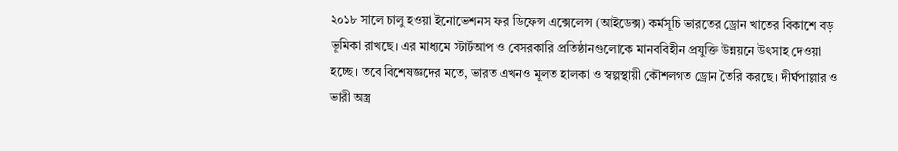২০১৮ সালে চালু হওয়া ইনোভেশনস ফর ডিফেন্স এক্সেলেন্স (আইডেক্স) কর্মসূচি ভারতের ড্রোন খাতের বিকাশে বড় ভূমিকা রাখছে। এর মাধ্যমে স্টার্টআপ ও বেসরকারি প্রতিষ্ঠানগুলোকে মানববিহীন প্রযুক্তি উন্নয়নে উৎসাহ দেওয়া হচ্ছে। তবে বিশেষজ্ঞদের মতে, ভারত এখনও মূলত হালকা ও স্বল্পস্থায়ী কৌশলগত ড্রোন তৈরি করছে। দীর্ঘপাল্লার ও ভারী অস্ত্র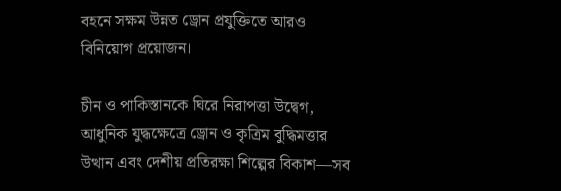বহনে সক্ষম উন্নত ড্রোন প্রযুক্তিতে আরও বিনিয়োগ প্রয়োজন।

চীন ও পাকিস্তানকে ঘিরে নিরাপত্তা উদ্বেগ, আধুনিক যুদ্ধক্ষেত্রে ড্রোন ও কৃত্রিম বুদ্ধিমত্তার উত্থান এবং দেশীয় প্রতিরক্ষা শিল্পের বিকাশ—সব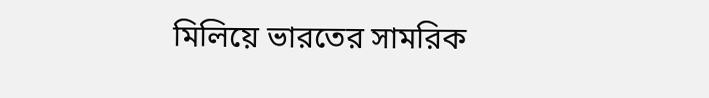মিলিয়ে ভারতের সামরিক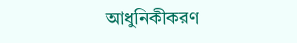আধুনিকীকরণ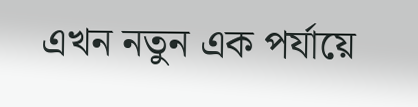এখন নতুন এক পর্যায়ে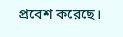প্রবেশ করেছে।